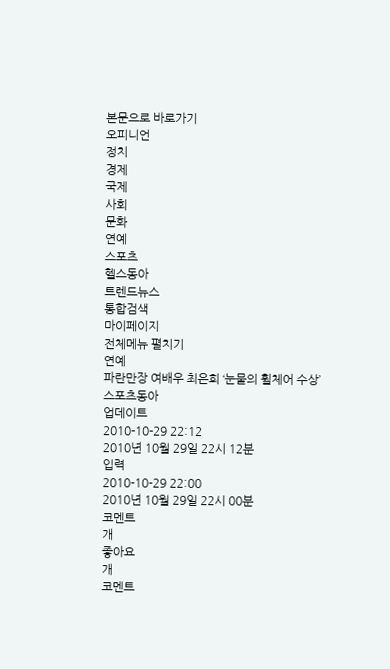본문으로 바로가기
오피니언
정치
경제
국제
사회
문화
연예
스포츠
헬스동아
트렌드뉴스
통합검색
마이페이지
전체메뉴 펼치기
연예
파란만장 여배우 최은희 ‘눈물의 휠체어 수상’
스포츠동아
업데이트
2010-10-29 22:12
2010년 10월 29일 22시 12분
입력
2010-10-29 22:00
2010년 10월 29일 22시 00분
코멘트
개
좋아요
개
코멘트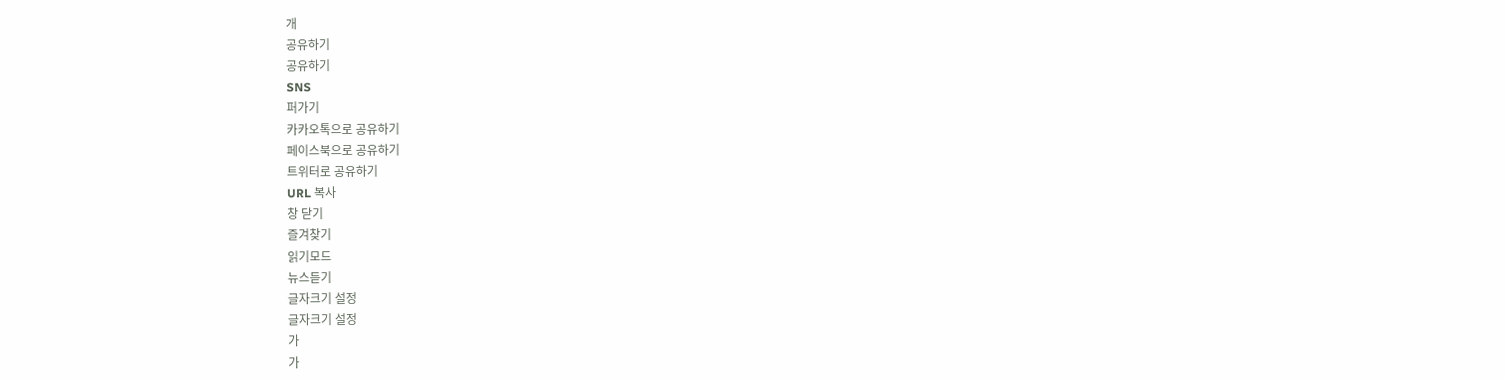개
공유하기
공유하기
SNS
퍼가기
카카오톡으로 공유하기
페이스북으로 공유하기
트위터로 공유하기
URL 복사
창 닫기
즐겨찾기
읽기모드
뉴스듣기
글자크기 설정
글자크기 설정
가
가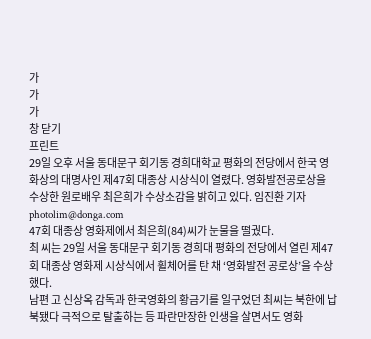가
가
가
창 닫기
프린트
29일 오후 서울 동대문구 회기동 경희대학교 평화의 전당에서 한국 영화상의 대명사인 제47회 대종상 시상식이 열렸다. 영화발전공로상을 수상한 원로배우 최은희가 수상소감을 밝히고 있다. 임진환 기자 photolim@donga.com
47회 대종상 영화제에서 최은희(84)씨가 눈물을 떨궜다.
최 씨는 29일 서울 동대문구 회기동 경희대 평화의 전당에서 열린 제47회 대종상 영화제 시상식에서 휠체어를 탄 채 ‘영화발전 공로상’을 수상했다.
남편 고 신상옥 감독과 한국영화의 황금기를 일구었던 최씨는 북한에 납북됐다 극적으로 탈출하는 등 파란만장한 인생을 살면서도 영화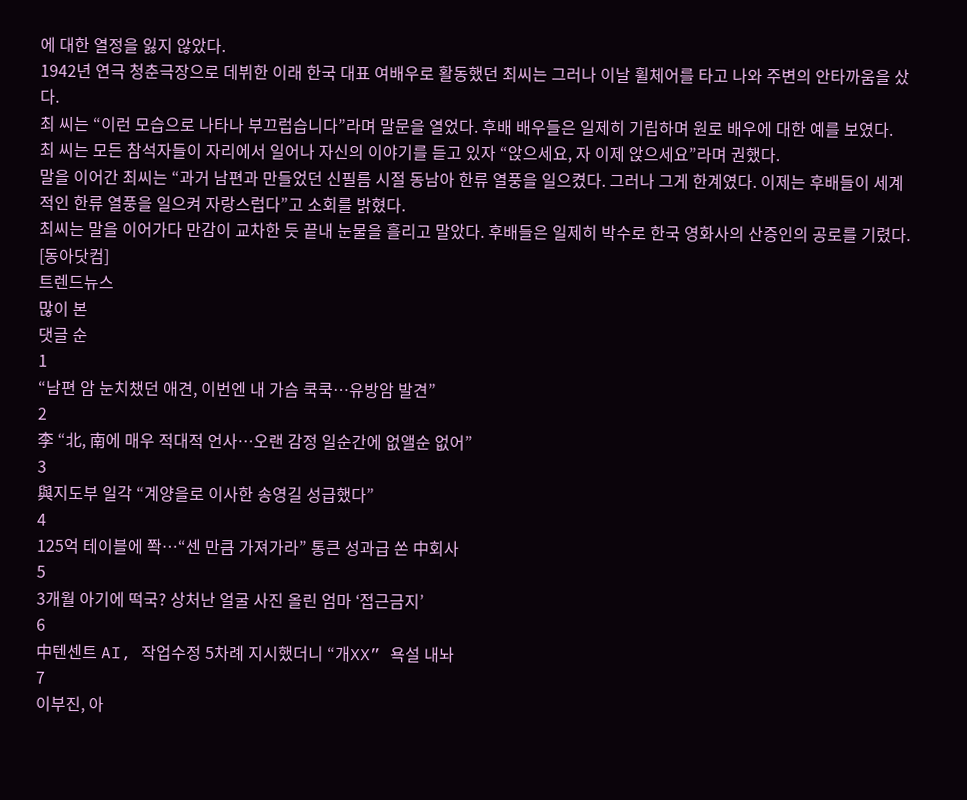에 대한 열정을 잃지 않았다.
1942년 연극 청춘극장으로 데뷔한 이래 한국 대표 여배우로 활동했던 최씨는 그러나 이날 휠체어를 타고 나와 주변의 안타까움을 샀다.
최 씨는 “이런 모습으로 나타나 부끄럽습니다”라며 말문을 열었다. 후배 배우들은 일제히 기립하며 원로 배우에 대한 예를 보였다.
최 씨는 모든 참석자들이 자리에서 일어나 자신의 이야기를 듣고 있자 “앉으세요, 자 이제 앉으세요”라며 권했다.
말을 이어간 최씨는 “과거 남편과 만들었던 신필름 시절 동남아 한류 열풍을 일으켰다. 그러나 그게 한계였다. 이제는 후배들이 세계적인 한류 열풍을 일으켜 자랑스럽다”고 소회를 밝혔다.
최씨는 말을 이어가다 만감이 교차한 듯 끝내 눈물을 흘리고 말았다. 후배들은 일제히 박수로 한국 영화사의 산증인의 공로를 기렸다.
[동아닷컴]
트렌드뉴스
많이 본
댓글 순
1
“남편 암 눈치챘던 애견, 이번엔 내 가슴 쿡쿡…유방암 발견”
2
李 “北, 南에 매우 적대적 언사…오랜 감정 일순간에 없앨순 없어”
3
與지도부 일각 “계양을로 이사한 송영길 성급했다”
4
125억 테이블에 쫙…“센 만큼 가져가라” 통큰 성과급 쏜 中회사
5
3개월 아기에 떡국? 상처난 얼굴 사진 올린 엄마 ‘접근금지’
6
中텐센트 AI, 작업수정 5차례 지시했더니 “개XX” 욕설 내놔
7
이부진, 아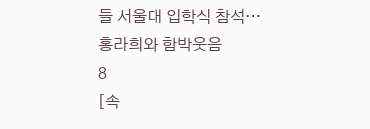들 서울대 입학식 참석…홍라희와 함박웃음
8
[속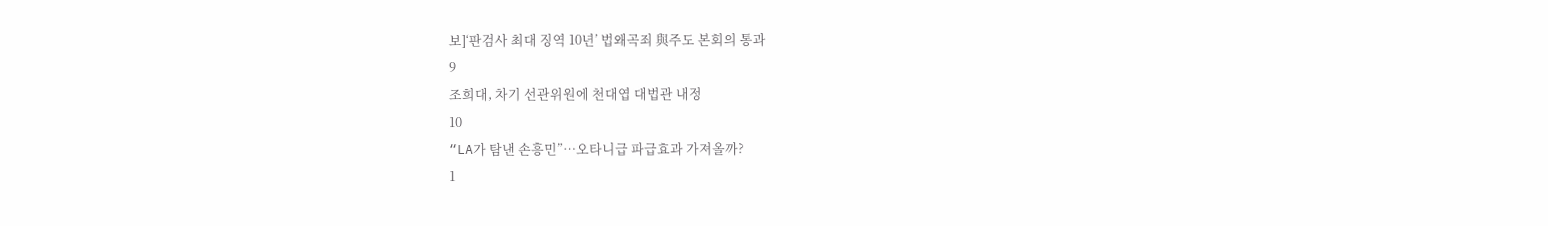보]‘판검사 최대 징역 10년’ 법왜곡죄 與주도 본회의 통과
9
조희대, 차기 선관위원에 천대엽 대법관 내정
10
“LA가 탐낸 손흥민”…오타니급 파급효과 가져올까?
1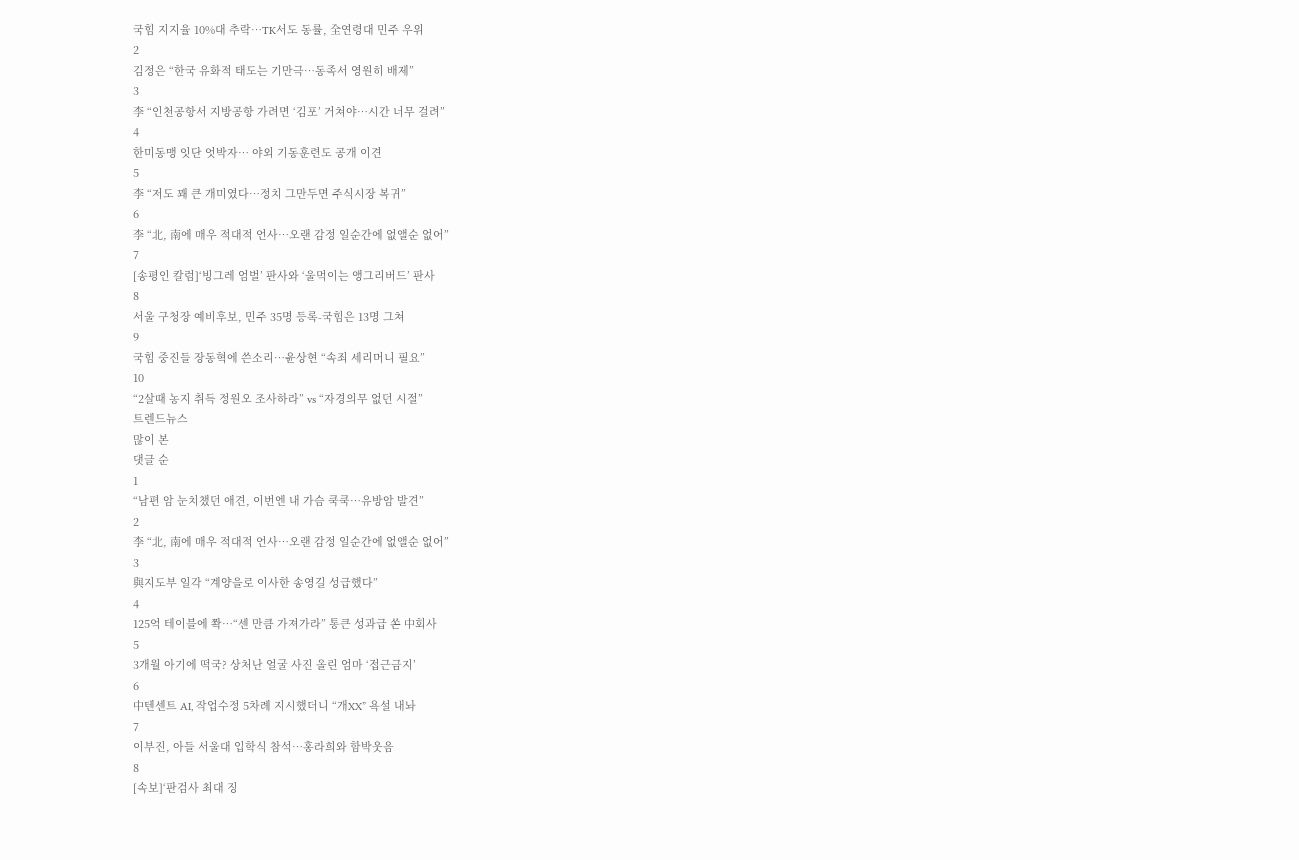국힘 지지율 10%대 추락…TK서도 동률, 全연령대 민주 우위
2
김정은 “한국 유화적 태도는 기만극…동족서 영원히 배제”
3
李 “인천공항서 지방공항 가려면 ‘김포’ 거쳐야…시간 너무 걸려”
4
한미동맹 잇단 엇박자… 야외 기동훈련도 공개 이견
5
李 “저도 꽤 큰 개미였다…정치 그만두면 주식시장 복귀”
6
李 “北, 南에 매우 적대적 언사…오랜 감정 일순간에 없앨순 없어”
7
[송평인 칼럼]‘빙그레 엄벌’ 판사와 ‘울먹이는 앵그리버드’ 판사
8
서울 구청장 예비후보, 민주 35명 등록-국힘은 13명 그쳐
9
국힘 중진들 장동혁에 쓴소리…윤상현 “속죄 세리머니 필요”
10
“2살때 농지 취득 정원오 조사하라” vs “자경의무 없던 시절”
트렌드뉴스
많이 본
댓글 순
1
“남편 암 눈치챘던 애견, 이번엔 내 가슴 쿡쿡…유방암 발견”
2
李 “北, 南에 매우 적대적 언사…오랜 감정 일순간에 없앨순 없어”
3
與지도부 일각 “계양을로 이사한 송영길 성급했다”
4
125억 테이블에 쫙…“센 만큼 가져가라” 통큰 성과급 쏜 中회사
5
3개월 아기에 떡국? 상처난 얼굴 사진 올린 엄마 ‘접근금지’
6
中텐센트 AI, 작업수정 5차례 지시했더니 “개XX” 욕설 내놔
7
이부진, 아들 서울대 입학식 참석…홍라희와 함박웃음
8
[속보]‘판검사 최대 징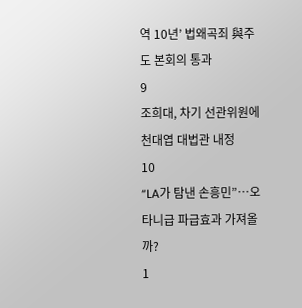역 10년’ 법왜곡죄 與주도 본회의 통과
9
조희대, 차기 선관위원에 천대엽 대법관 내정
10
“LA가 탐낸 손흥민”…오타니급 파급효과 가져올까?
1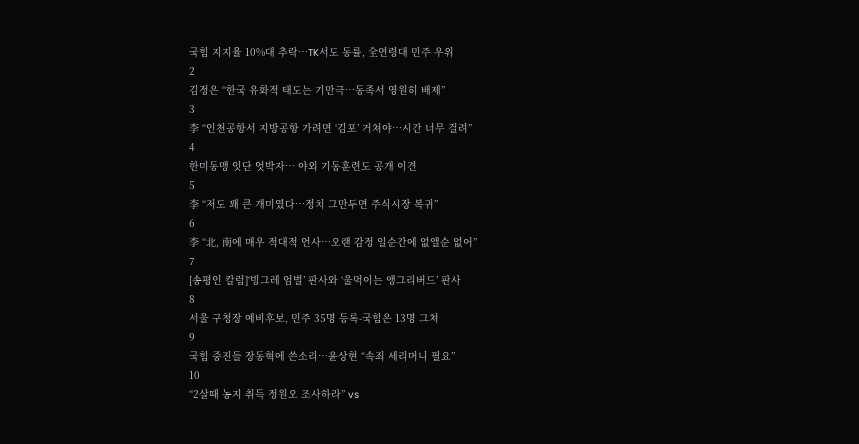국힘 지지율 10%대 추락…TK서도 동률, 全연령대 민주 우위
2
김정은 “한국 유화적 태도는 기만극…동족서 영원히 배제”
3
李 “인천공항서 지방공항 가려면 ‘김포’ 거쳐야…시간 너무 걸려”
4
한미동맹 잇단 엇박자… 야외 기동훈련도 공개 이견
5
李 “저도 꽤 큰 개미였다…정치 그만두면 주식시장 복귀”
6
李 “北, 南에 매우 적대적 언사…오랜 감정 일순간에 없앨순 없어”
7
[송평인 칼럼]‘빙그레 엄벌’ 판사와 ‘울먹이는 앵그리버드’ 판사
8
서울 구청장 예비후보, 민주 35명 등록-국힘은 13명 그쳐
9
국힘 중진들 장동혁에 쓴소리…윤상현 “속죄 세리머니 필요”
10
“2살때 농지 취득 정원오 조사하라” vs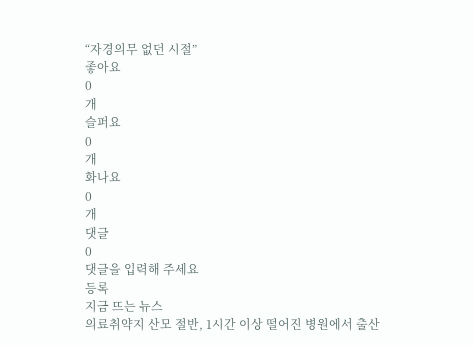“자경의무 없던 시절”
좋아요
0
개
슬퍼요
0
개
화나요
0
개
댓글
0
댓글을 입력해 주세요
등록
지금 뜨는 뉴스
의료취약지 산모 절반, 1시간 이상 떨어진 병원에서 출산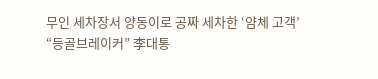무인 세차장서 양동이로 공짜 세차한 ‘얌체 고객’
“등골브레이커” 李대통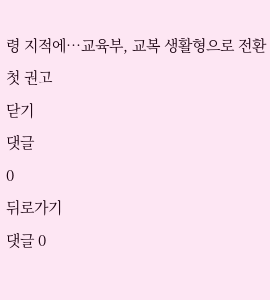령 지적에…교육부, 교복 생활형으로 전환 첫 권고
닫기
댓글
0
뒤로가기
댓글 0